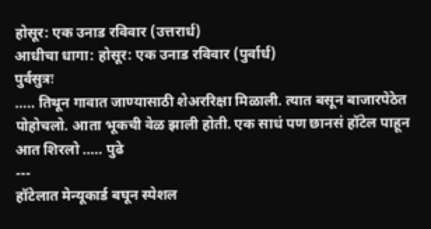होसूर: एक उनाड रविवार (उत्तरार्ध)
आधीचा धागा: होसूर: एक उनाड रविवार (पुर्वार्ध)
पुर्वसुत्रः
….. तिथून गावात जाण्यासाठी शेअररिक्षा मिळाली. त्यात बसून बाजारपेठेत पोहोचलो. आता भूकची वेळ झाली होती. एक साधं पण छानसं हॉटेल पाहून आत शिरलो ….. पुढे
---
हॉटेलात मेन्यूकार्ड बघून स्पेशल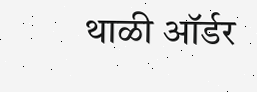थाळी ऑर्डर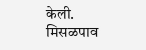केली.
मिसळपाव